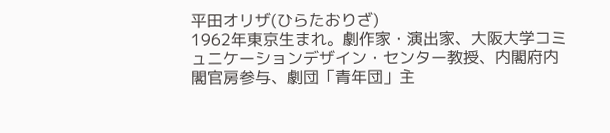平田オリザ(ひらたおりざ)
1962年東京生まれ。劇作家・演出家、大阪大学コミュニケーションデザイン・センター教授、内閣府内閣官房参与、劇団「青年団」主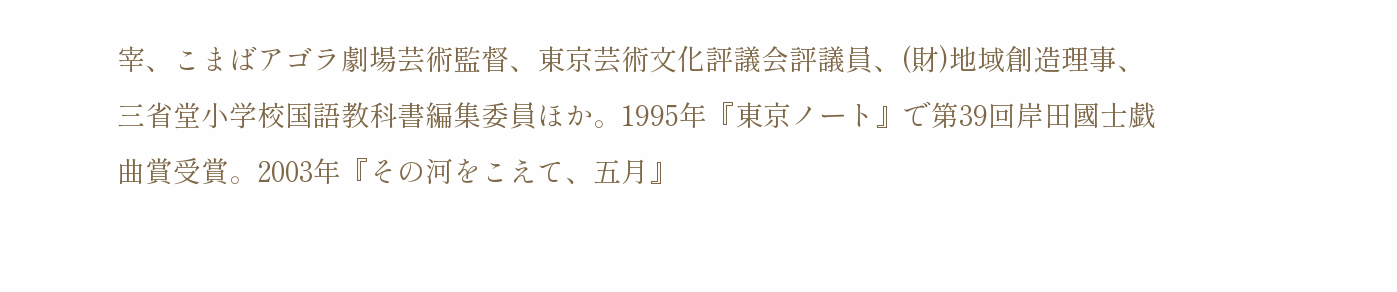宰、こまばアゴラ劇場芸術監督、東京芸術文化評議会評議員、(財)地域創造理事、三省堂小学校国語教科書編集委員ほか。1995年『東京ノート』で第39回岸田國士戯曲賞受賞。2003年『その河をこえて、五月』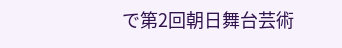で第2回朝日舞台芸術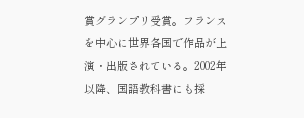賞グランプリ受賞。フランスを中心に世界各国で作品が上演・出版されている。2002年以降、国語教科書にも採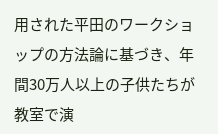用された平田のワークショップの方法論に基づき、年間30万人以上の子供たちが教室で演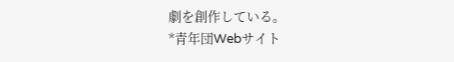劇を創作している。
*青年団Webサイト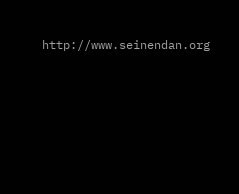http://www.seinendan.org